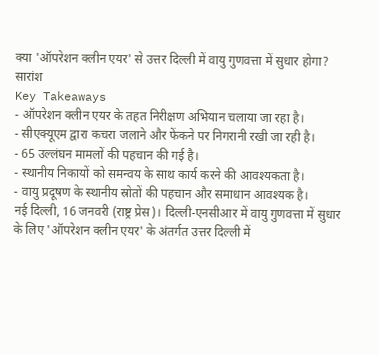क्या 'ऑपरेशन क्लीन एयर' से उत्तर दिल्ली में वायु गुणवत्ता में सुधार होगा?
सारांश
Key Takeaways
- ऑपरेशन क्लीन एयर के तहत निरीक्षण अभियान चलाया जा रहा है।
- सीएक्यूएम द्वारा कचरा जलाने और फेंकने पर निगरानी रखी जा रही है।
- 65 उल्लंघन मामलों की पहचान की गई है।
- स्थानीय निकायों को समन्वय के साथ कार्य करने की आवश्यकता है।
- वायु प्रदूषण के स्थानीय स्रोतों की पहचान और समाधान आवश्यक है।
नई दिल्ली, 16 जनवरी (राष्ट्र प्रेस)। दिल्ली-एनसीआर में वायु गुणवत्ता में सुधार के लिए 'ऑपरेशन क्लीन एयर' के अंतर्गत उत्तर दिल्ली में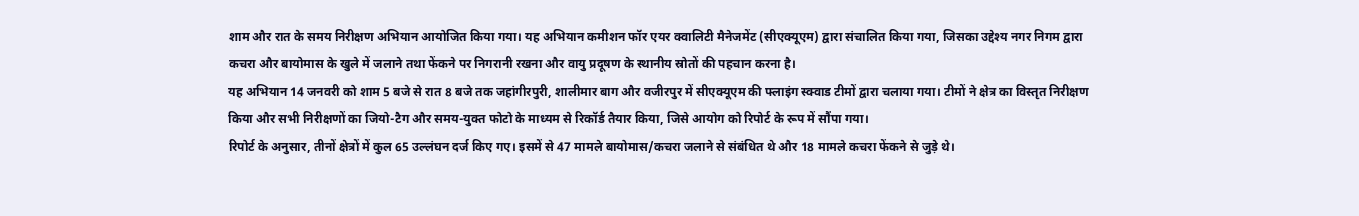शाम और रात के समय निरीक्षण अभियान आयोजित किया गया। यह अभियान कमीशन फॉर एयर क्वालिटी मैनेजमेंट (सीएक्यूएम) द्वारा संचालित किया गया, जिसका उद्देश्य नगर निगम द्वारा कचरा और बायोमास के खुले में जलाने तथा फेंकने पर निगरानी रखना और वायु प्रदूषण के स्थानीय स्रोतों की पहचान करना है।
यह अभियान 14 जनवरी को शाम 5 बजे से रात 8 बजे तक जहांगीरपुरी, शालीमार बाग और वजीरपुर में सीएक्यूएम की फ्लाइंग स्क्वाड टीमों द्वारा चलाया गया। टीमों ने क्षेत्र का विस्तृत निरीक्षण किया और सभी निरीक्षणों का जियो-टैग और समय-युक्त फोटो के माध्यम से रिकॉर्ड तैयार किया, जिसे आयोग को रिपोर्ट के रूप में सौंपा गया।
रिपोर्ट के अनुसार, तीनों क्षेत्रों में कुल 65 उल्लंघन दर्ज किए गए। इसमें से 47 मामले बायोमास/कचरा जलाने से संबंधित थे और 18 मामले कचरा फेंकने से जुड़े थे।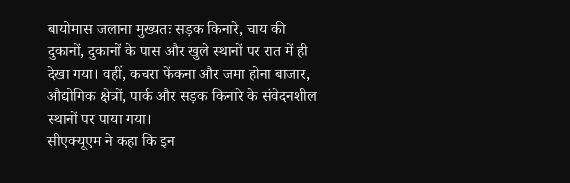बायोमास जलाना मुख्यतः सड़क किनारे, चाय की दुकानों, दुकानों के पास और खुले स्थानों पर रात में ही देखा गया। वहीं, कचरा फेंकना और जमा होना बाजार, औद्योगिक क्षेत्रों, पार्क और सड़क किनारे के संवेदनशील स्थानों पर पाया गया।
सीएक्यूएम ने कहा कि इन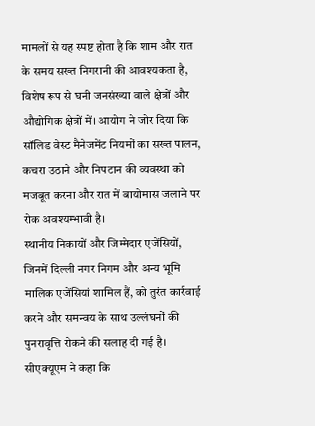मामलों से यह स्पष्ट होता है कि शाम और रात के समय सख्त निगरानी की आवश्यकता है, विशेष रूप से घनी जनसंख्या वाले क्षेत्रों और औद्योगिक क्षेत्रों में। आयोग ने जोर दिया कि सॉलिड वेस्ट मैनेजमेंट नियमों का सख्त पालन, कचरा उठाने और निपटान की व्यवस्था को मजबूत करना और रात में बायोमास जलाने पर रोक अवश्यम्भावी है।
स्थानीय निकायों और जिम्मेदार एजेंसियों, जिनमें दिल्ली नगर निगम और अन्य भूमि मालिक एजेंसियां शामिल हैं, को तुरंत कार्रवाई करने और समन्वय के साथ उल्लंघनों की पुनरावृत्ति रोकने की सलाह दी गई है।
सीएक्यूएम ने कहा कि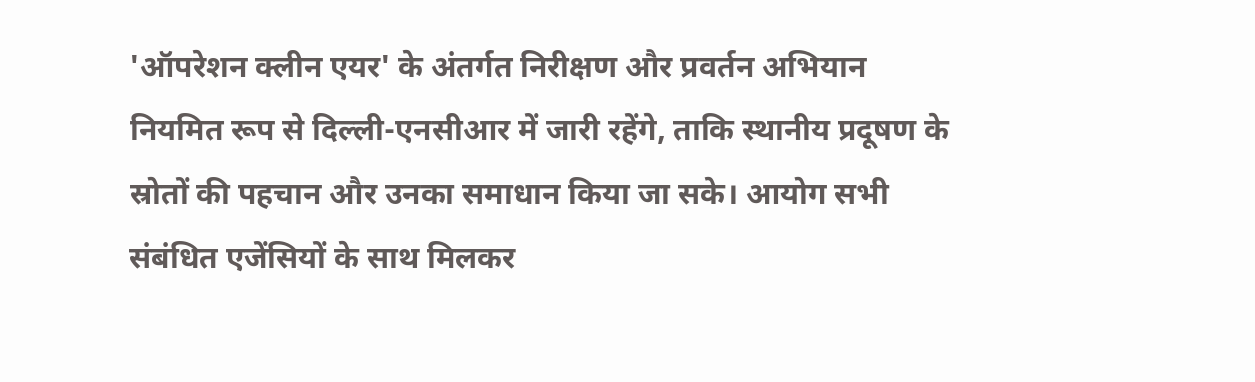'ऑपरेशन क्लीन एयर' के अंतर्गत निरीक्षण और प्रवर्तन अभियान नियमित रूप से दिल्ली-एनसीआर में जारी रहेंगे, ताकि स्थानीय प्रदूषण के स्रोतों की पहचान और उनका समाधान किया जा सके। आयोग सभी संबंधित एजेंसियों के साथ मिलकर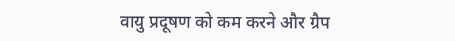वायु प्रदूषण को कम करने और ग्रैप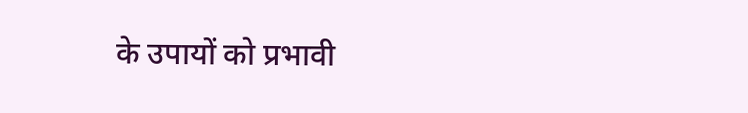के उपायों को प्रभावी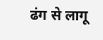ढंग से लागू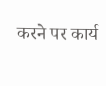करने पर कार्य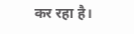कर रहा है।